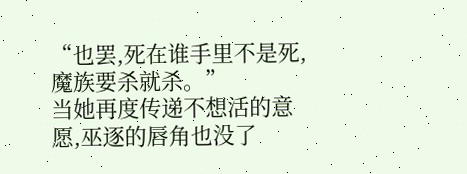“也罢,死在谁手里不是死,魔族要杀就杀。”
当她再度传递不想活的意愿,巫逐的唇角也没了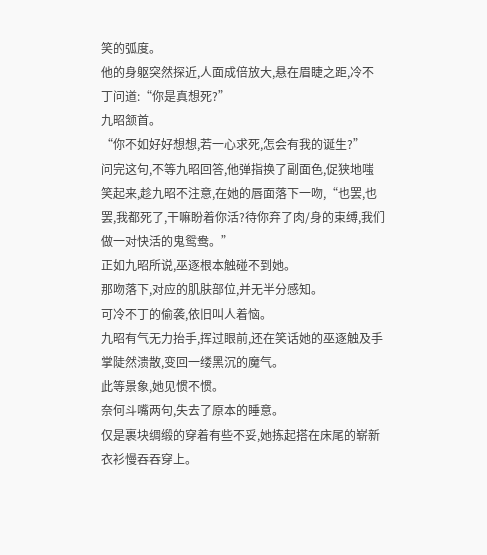笑的弧度。
他的身躯突然探近,人面成倍放大,悬在眉睫之距,冷不丁问道:“你是真想死?”
九昭颔首。
“你不如好好想想,若一心求死,怎会有我的诞生?”
问完这句,不等九昭回答,他弹指换了副面色,促狭地嗤笑起来,趁九昭不注意,在她的唇面落下一吻,“也罢,也罢,我都死了,干嘛盼着你活?待你弃了肉/身的束缚,我们做一对快活的鬼鸳鸯。”
正如九昭所说,巫逐根本触碰不到她。
那吻落下,对应的肌肤部位,并无半分感知。
可冷不丁的偷袭,依旧叫人着恼。
九昭有气无力抬手,挥过眼前,还在笑话她的巫逐触及手掌陡然溃散,变回一缕黑沉的魔气。
此等景象,她见惯不惯。
奈何斗嘴两句,失去了原本的睡意。
仅是裹块绸缎的穿着有些不妥,她拣起搭在床尾的崭新衣衫慢吞吞穿上。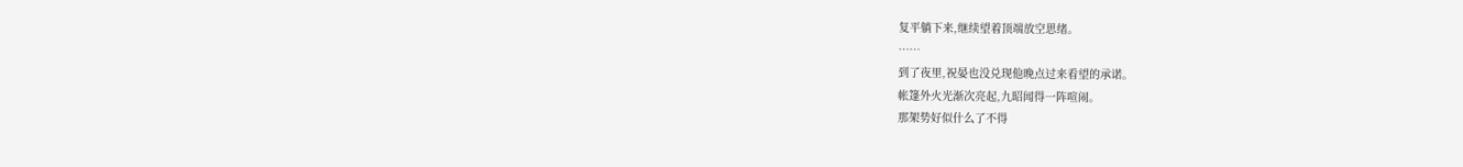复平躺下来,继续望着顶端放空思绪。
……
到了夜里,祝晏也没兑现他晚点过来看望的承诺。
帐篷外火光渐次亮起,九昭闻得一阵喧闹。
那架势好似什么了不得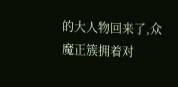的大人物回来了,众魔正簇拥着对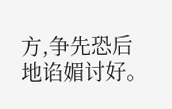方,争先恐后地谄媚讨好。